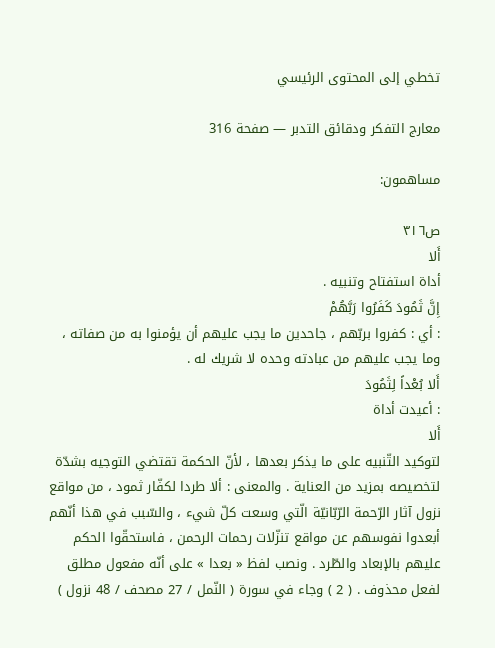تخطي إلى المحتوى الرئيسي

معارج التفكر ودقائق التدبر — صفحة 316

مساهمون:

ص٣١٦
أَلا
أداة استفتاح وتنبيه .
إِنَّ ثَمُودَ كَفَرُوا رَبَّهُمْ
: أي : كفروا بربّهم ، جاحدين ما يجب عليهم أن يؤمنوا به من صفاته ، وما يجب عليهم من عبادته وحده لا شريك له .
أَلا بُعْداً لِثَمُودَ
: أعيدت أداة
أَلا
لتوكيد التّنبيه على ما يذكر بعدها ، لأنّ الحكمة تقتضي التوجيه بشدّة لتخصيصه بمزيد من العناية . والمعنى : ألا طردا لكفّار ثمود ، من مواقع نزول آثار الرّحمة الرّبّانيّة الّتي وسعت كلّ شيء ، والسّبب في هذا أنّهم أبعدوا نفوسهم عن مواقع تنزّلات رحمات الرحمن ، فاستحقّوا الحكم عليهم بالإبعاد والطّرد . ونصب لفظ « بعدا » على أنّه مفعول مطلق لفعل محذوف . ( 2 ) وجاء في سورة ( النّمل / 27 مصحف / 48 نزول )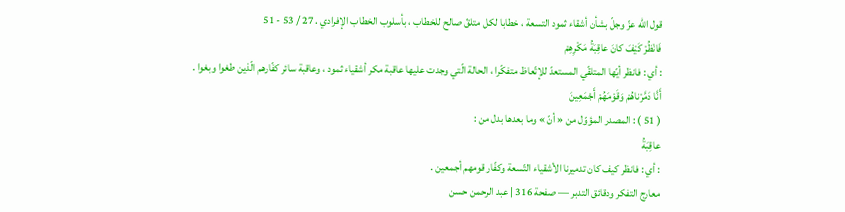قول اللّه عزّ وجلّ بشأن أشقاء ثمود التسعة ، خطابا لكل متلقّ صالح للخطاب ، بأسلوب الخطاب الإفرادي . 27 / 53 - 51
فَانْظُرْ كَيْفَ كانَ عاقِبَةُ مَكْرِهِمْ
: أي : فانظر أيّها المتلقّي المستعدّ للإتّعاظ متفكّرا ، الحالة الّتي وجدت عليها عاقبة مكر أشقياء ثمود ، وعاقبة سائر كفّارهم الّذين طغوا وبغوا .
أَنَّا دَمَّرْناهُمْ وَقَوْمَهُمْ أَجْمَعِينَ
( 51 ) : المصدر المؤوّل من « أنّ » وما بعدها بدل من :
عاقِبَةُ
: أي : فانظر كيف كان تدميرنا الأشقياء التّسعة وكفّار قومهم أجمعين .
معارج التفكر ودقائق التدبر — صفحة 316 | عبد الرحمن حسن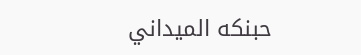حبنكه الميداني